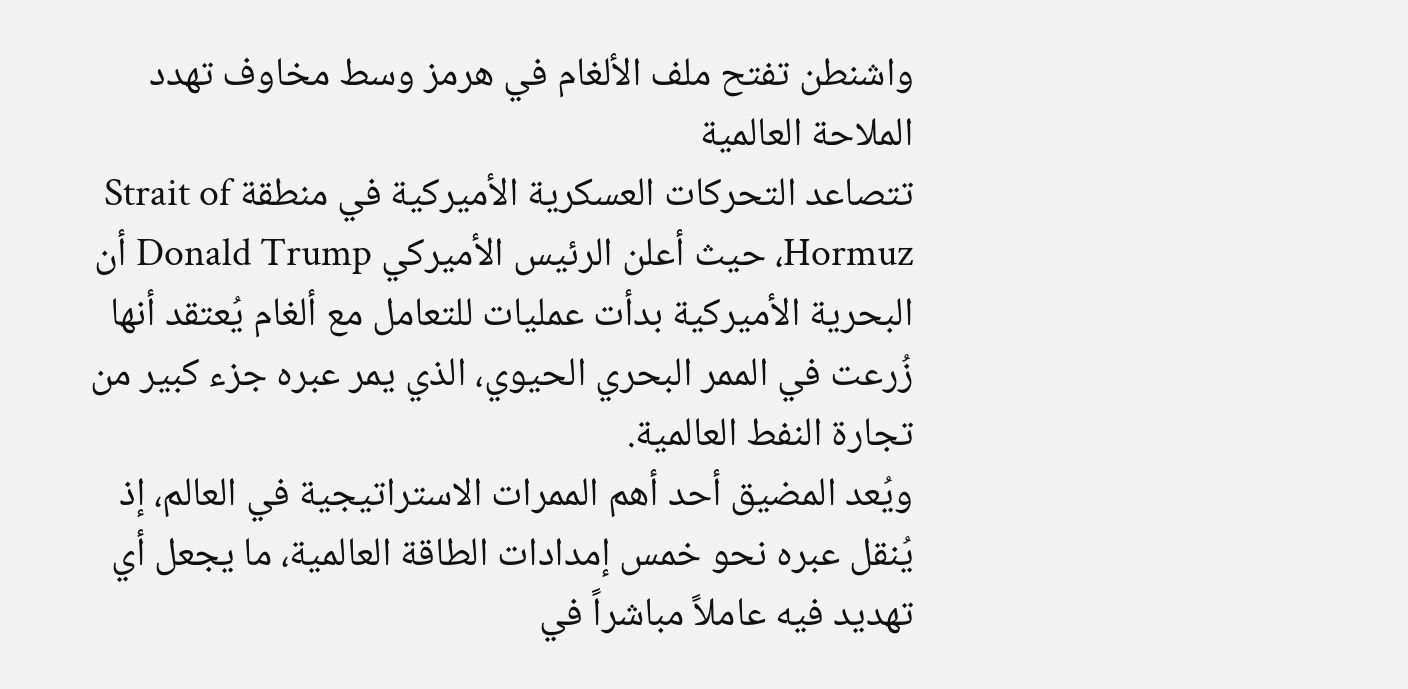واشنطن تفتح ملف الألغام في هرمز وسط مخاوف تهدد الملاحة العالمية
تتصاعد التحركات العسكرية الأميركية في منطقة Strait of Hormuz، حيث أعلن الرئيس الأميركي Donald Trump أن البحرية الأميركية بدأت عمليات للتعامل مع ألغام يُعتقد أنها زُرعت في الممر البحري الحيوي، الذي يمر عبره جزء كبير من تجارة النفط العالمية.
ويُعد المضيق أحد أهم الممرات الاستراتيجية في العالم، إذ يُنقل عبره نحو خمس إمدادات الطاقة العالمية، ما يجعل أي تهديد فيه عاملاً مباشراً في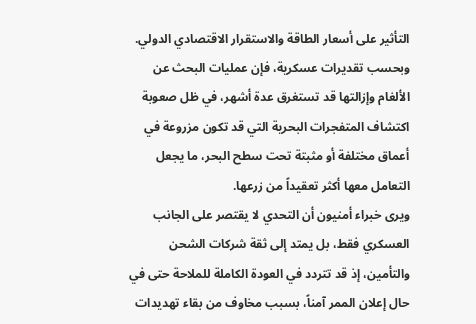التأثير على أسعار الطاقة والاستقرار الاقتصادي الدولي.
وبحسب تقديرات عسكرية، فإن عمليات البحث عن الألغام وإزالتها قد تستغرق عدة أشهر، في ظل صعوبة اكتشاف المتفجرات البحرية التي قد تكون مزروعة في أعماق مختلفة أو مثبتة تحت سطح البحر، ما يجعل التعامل معها أكثر تعقيداً من زرعها.
ويرى خبراء أمنيون أن التحدي لا يقتصر على الجانب العسكري فقط، بل يمتد إلى ثقة شركات الشحن والتأمين، إذ قد تتردد في العودة الكاملة للملاحة حتى في حال إعلان الممر آمناً، بسبب مخاوف من بقاء تهديدات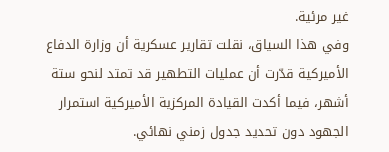غير مرئية.
وفي هذا السياق، نقلت تقارير عسكرية أن وزارة الدفاع الأميركية قدّرت أن عمليات التطهير قد تمتد لنحو ستة أشهر، فيما أكدت القيادة المركزية الأميركية استمرار الجهود دون تحديد جدول زمني نهائي.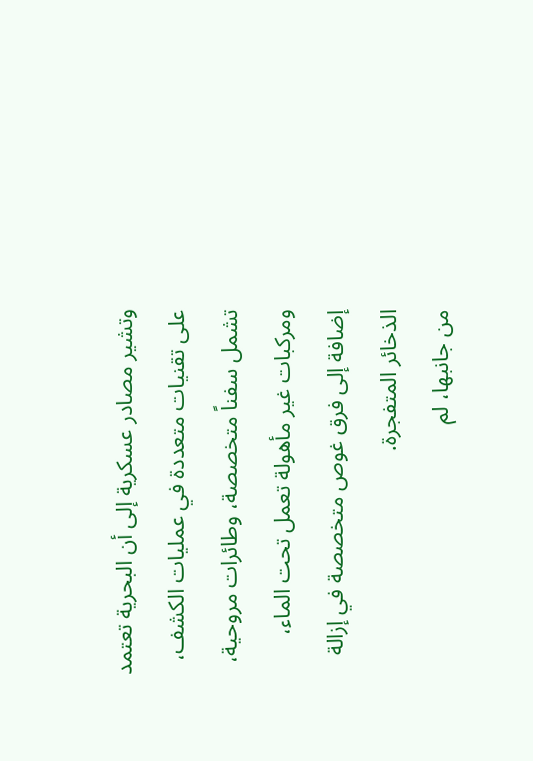وتشير مصادر عسكرية إلى أن البحرية تعتمد على تقنيات متعددة في عمليات الكشف، تشمل سفناً متخصصة، وطائرات مروحية، ومركبات غير مأهولة تعمل تحت الماء، إضافة إلى فرق غوص متخصصة في إزالة الذخائر المتفجرة.
من جانبها، لم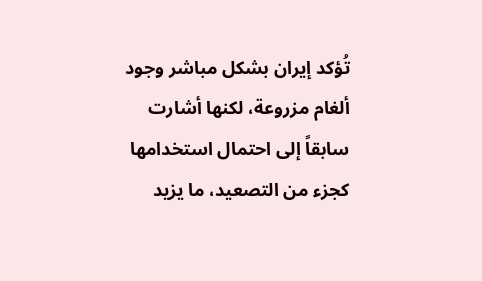تُؤكد إيران بشكل مباشر وجود ألغام مزروعة، لكنها أشارت سابقاً إلى احتمال استخدامها كجزء من التصعيد، ما يزيد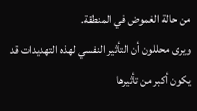من حالة الغموض في المنطقة.
ويرى محللون أن التأثير النفسي لهذه التهديدات قد يكون أكبر من تأثيرها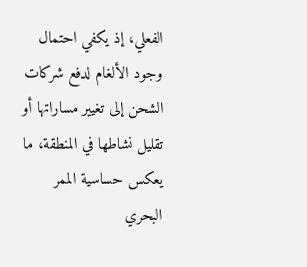الفعلي، إذ يكفي احتمال وجود الألغام لدفع شركات الشحن إلى تغيير مساراتها أو تقليل نشاطها في المنطقة، ما يعكس حساسية الممر البحري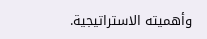وأهميته الاستراتيجية.